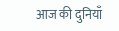आज की दुनियाँ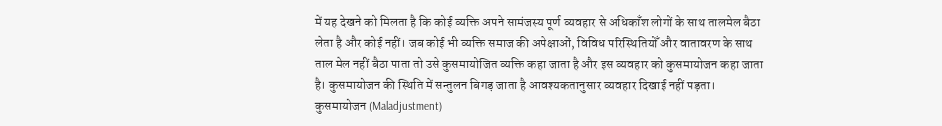में यह देखने को मिलता है कि कोई व्यक्ति अपने सामंजस्य पूर्ण व्यवहार से अधिकाँश लोगों के साथ तालमेल बैठा लेता है और कोई नहीं। जब कोई भी व्यक्ति समाज की अपेक्षाओं, विविध परिस्थितियोँ और वातावरण के साथ ताल मेल नहीं बैठा पाता तो उसे कुसमायोजित व्यक्ति कहा जाता है और इस व्यवहार को कुसमायोजन कहा जाता है। कुसमायोजन की स्थिति में सन्तुलन बिगड़ जाता है आवश्यकतानुसार व्यवहार दिखाई नहीं पड़ता।
कुसमायोजन (Maladjustment)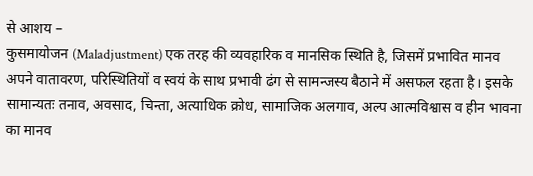से आशय –
कुसमायोजन (Maladjustment) एक तरह की व्यवहारिक व मानसिक स्थिति है, जिसमें प्रभावित मानव अपने वातावरण, परिस्थितियों व स्वयं के साथ प्रभावी ढंग से सामन्जस्य बैठाने में असफल रहता है। इसके सामान्यतः तनाव, अवसाद, चिन्ता, अत्याधिक क्रोध, सामाजिक अलगाव, अल्प आत्मविश्वास व हीन भावना का मानव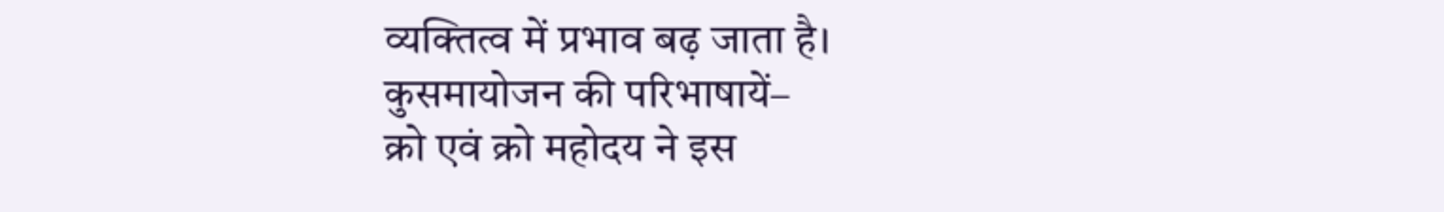व्यक्तित्व में प्रभाव बढ़ जाता है।
कुसमायोजन की परिभाषायें–
क्रो एवं क्रो महोदय ने इस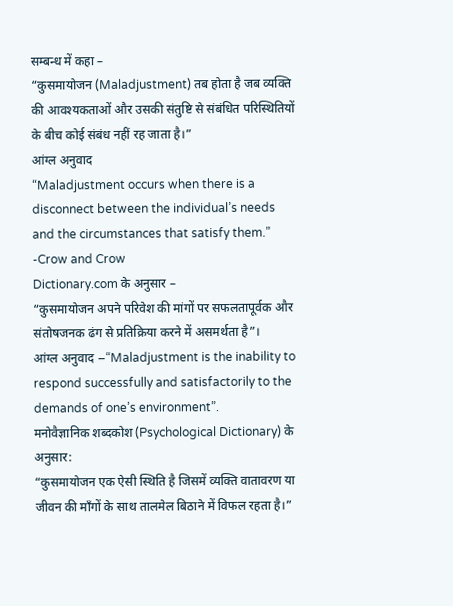सम्बन्ध में कहा –
“कुसमायोजन (Maladjustment) तब होता है जब व्यक्ति की आवश्यकताओं और उसकी संतुष्टि से संबंधित परिस्थितियों के बीच कोई संबंध नहीं रह जाता है।”
आंग्ल अनुवाद
“Maladjustment occurs when there is a disconnect between the individual’s needs and the circumstances that satisfy them.” -Crow and Crow
Dictionary.com के अनुसार –
“कुसमायोजन अपने परिवेश की मांगों पर सफलतापूर्वक और संतोषजनक ढंग से प्रतिक्रिया करने में असमर्थता है”।
आंग्ल अनुवाद –“Maladjustment is the inability to respond successfully and satisfactorily to the demands of one’s environment”.
मनोवैज्ञानिक शब्दकोश (Psychological Dictionary) के अनुसार:
“कुसमायोजन एक ऐसी स्थिति है जिसमें व्यक्ति वातावरण या जीवन की माँगों के साथ तालमेल बिठाने में विफल रहता है।”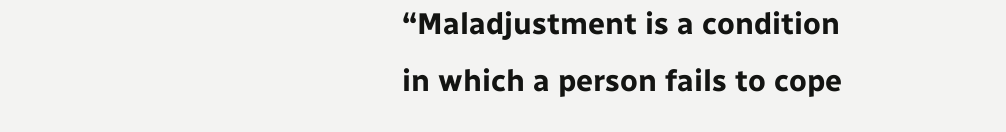“Maladjustment is a condition in which a person fails to cope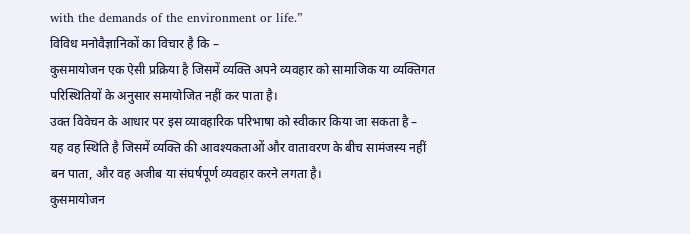with the demands of the environment or life.”
विविध मनोवैज्ञानिकों का विचार है कि –
कुसमायोजन एक ऐसी प्रक्रिया है जिसमें व्यक्ति अपने व्यवहार को सामाजिक या व्यक्तिगत परिस्थितियों के अनुसार समायोजित नहीं कर पाता है।
उक्त विवेचन के आधार पर इस व्यावहारिक परिभाषा को स्वीकार किया जा सकता है –
यह वह स्थिति है जिसमें व्यक्ति की आवश्यकताओं और वातावरण के बीच सामंजस्य नहीं बन पाता, और वह अजीब या संघर्षपूर्ण व्यवहार करने लगता है।
कुसमायोजन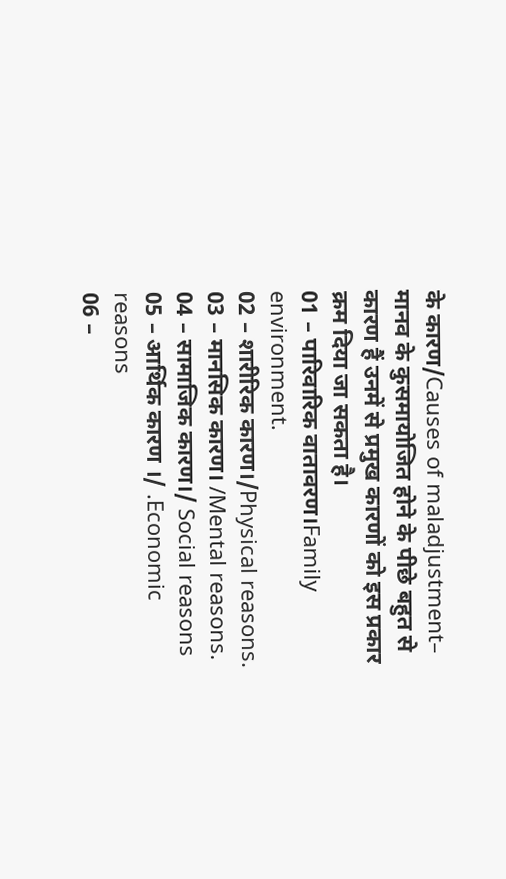के कारण/Causes of maladjustment–
मानव के कुसमायोजित होने के पीछे बहुत से कारण हैं उनमें से प्रमुख कारणों को इस प्रकार क्रम दिया जा सकता है।
01 – पारिवारिक वातावरण।Family environment.
02 – शारीरिक कारण।/Physical reasons.
03 – मानसिक कारण। /Mental reasons.
04 – सामाजिक कारण।/ Social reasons
05 – आर्थिक कारण ।/ .Economic reasons
06 –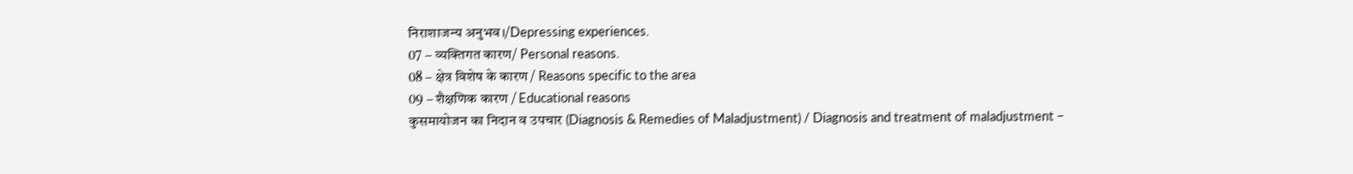निराशाजन्य अनुभव।/Depressing experiences.
07 – व्यक्तिगत कारण/ Personal reasons.
08 – क्षेत्र विशेष के कारण / Reasons specific to the area
09 – शैक्षणिक कारण / Educational reasons
कुसमायोजन का निदान व उपचार (Diagnosis & Remedies of Maladjustment) / Diagnosis and treatment of maladjustment –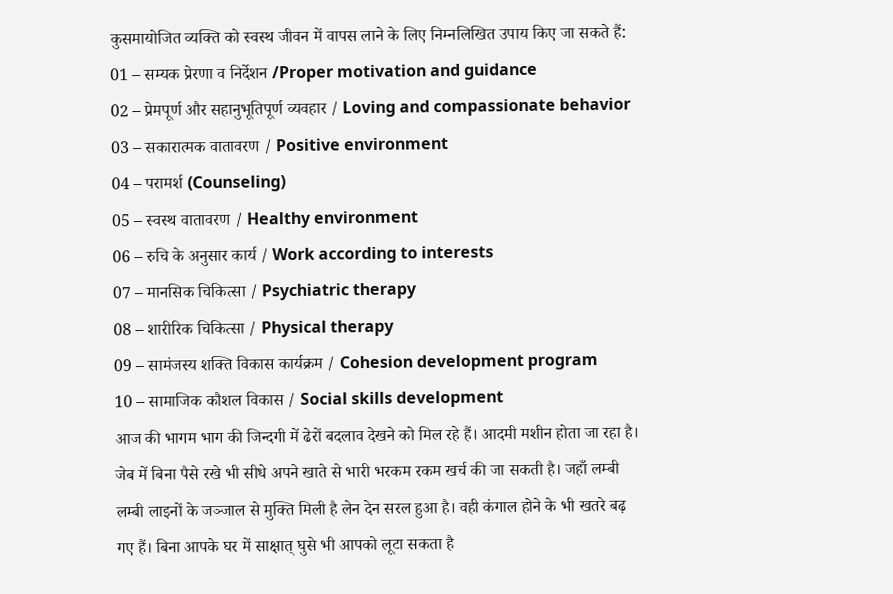कुसमायोजित व्यक्ति को स्वस्थ जीवन में वापस लाने के लिए निम्नलिखित उपाय किए जा सकते हैं:
01 – सम्यक प्रेरणा व निर्देशन /Proper motivation and guidance
02 – प्रेमपूर्ण और सहानुभूतिपूर्ण व्यवहार / Loving and compassionate behavior
03 – सकारात्मक वातावरण / Positive environment
04 – परामर्श (Counseling)
05 – स्वस्थ वातावरण / Healthy environment
06 – रुचि के अनुसार कार्य / Work according to interests
07 – मानसिक चिकित्सा / Psychiatric therapy
08 – शारीरिक चिकित्सा / Physical therapy
09 – सामंजस्य शक्ति विकास कार्यक्रम / Cohesion development program
10 – सामाजिक कौशल विकास / Social skills development
आज की भागम भाग की जिन्दगी में ढेरों बदलाव देखने को मिल रहे हैं। आदमी मशीन होता जा रहा है। जेब में बिना पैसे रखे भी सीधे अपने खाते से भारी भरकम रकम खर्च की जा सकती है। जहाँ लम्बी लम्बी लाइनों के जञ्जाल से मुक्ति मिली है लेन देन सरल हुआ है। वही कंगाल होने के भी खतरे बढ़ गए हैं। बिना आपके घर में साक्षात् घुसे भी आपको लूटा सकता है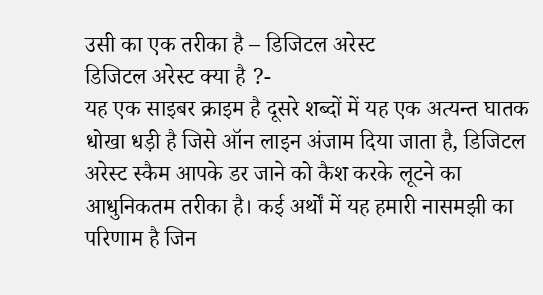उसी का एक तरीका है – डिजिटल अरेस्ट
डिजिटल अरेस्ट क्या है ?-
यह एक साइबर क्राइम है दूसरे शब्दों में यह एक अत्यन्त घातक धोखा धड़ी है जिसे ऑन लाइन अंजाम दिया जाता है, डिजिटल अरेस्ट स्कैम आपके डर जाने को कैश करके लूटने का आधुनिकतम तरीका है। कई अर्थों में यह हमारी नासमझी का परिणाम है जिन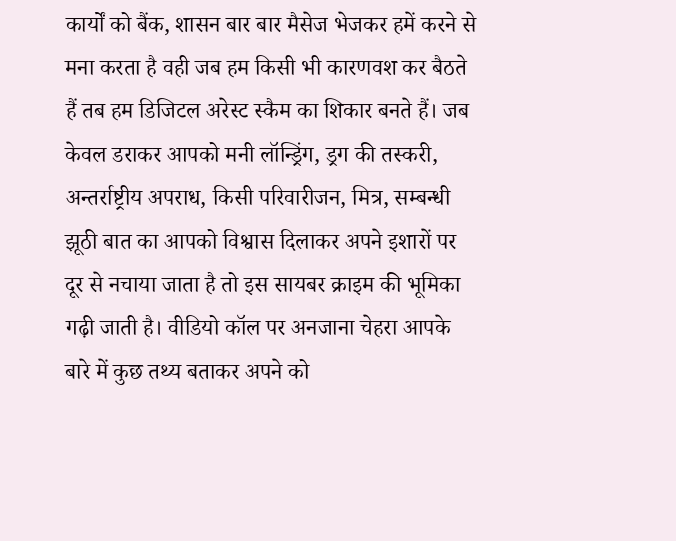कार्यों को बैंक, शासन बार बार मैसेज भेजकर हमें करने से मना करता है वही जब हम किसी भी कारणवश कर बैठते हैं तब हम डिजिटल अरेस्ट स्कैम का शिकार बनते हैं। जब केवल डराकर आपको मनी लॉन्ड्रिंग, ड्रग की तस्करी, अन्तर्राष्ट्रीय अपराध, किसी परिवारीजन, मित्र, सम्बन्धी झूठी बात का आपको विश्वास दिलाकर अपने इशारों पर दूर से नचाया जाता है तो इस सायबर क्राइम की भूमिका गढ़ी जाती है। वीडियो कॉल पर अनजाना चेहरा आपके बारे में कुछ तथ्य बताकर अपने को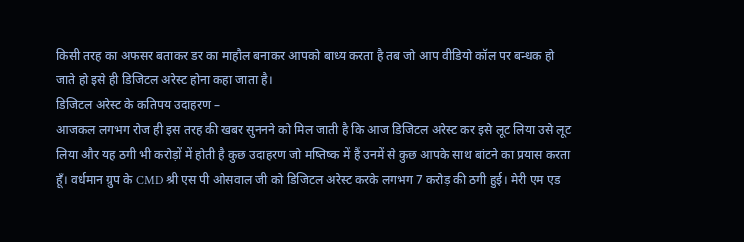किसी तरह का अफसर बताकर डर का माहौल बनाकर आपको बाध्य करता है तब जो आप वीडियो कॉल पर बन्धक हो जाते हो इसे ही डिजिटल अरेस्ट होना कहा जाता है।
डिजिटल अरेस्ट के कतिपय उदाहरण –
आजकल लगभग रोज ही इस तरह की खबर सुननने को मिल जाती है कि आज डिजिटल अरेस्ट कर इसे लूट लिया उसे लूट लिया और यह ठगी भी करोड़ों में होती है कुछ उदाहरण जो मष्तिष्क में हैं उनमें से कुछ आपके साथ बांटने का प्रयास करता हूँ। वर्धमान ग्रुप के CMD श्री एस पी ओसवाल जी को डिजिटल अरेस्ट करके लगभग 7 करोड़ की ठगी हुई। मेरी एम एड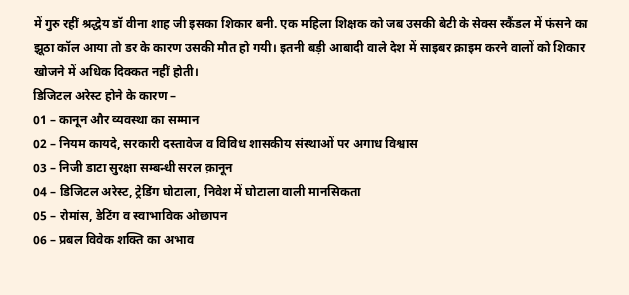में गुरु रहीं श्रद्धेय डॉ वीना शाह जी इसका शिकार बनी. एक महिला शिक्षक को जब उसकी बेटी के सेक्स स्कैंडल में फंसने का झूठा कॉल आया तो डर के कारण उसकी मौत हो गयी। इतनी बड़ी आबादी वाले देश में साइबर क्राइम करने वालों को शिकार खोजने में अधिक दिक्कत नहीं होती।
डिजिटल अरेस्ट होने के कारण –
01 – कानून और व्यवस्था का सम्मान
02 – नियम कायदे, सरकारी दस्तावेज व विविध शासकीय संस्थाओं पर अगाध विश्वास
03 – निजी डाटा सुरक्षा सम्बन्धी सरल क़ानून
04 – डिजिटल अरेस्ट, ट्रेडिंग घोटाला, निवेश में घोटाला वाली मानसिकता
05 – रोमांस, डेटिंग व स्वाभाविक ओछापन
06 – प्रबल विवेक शक्ति का अभाव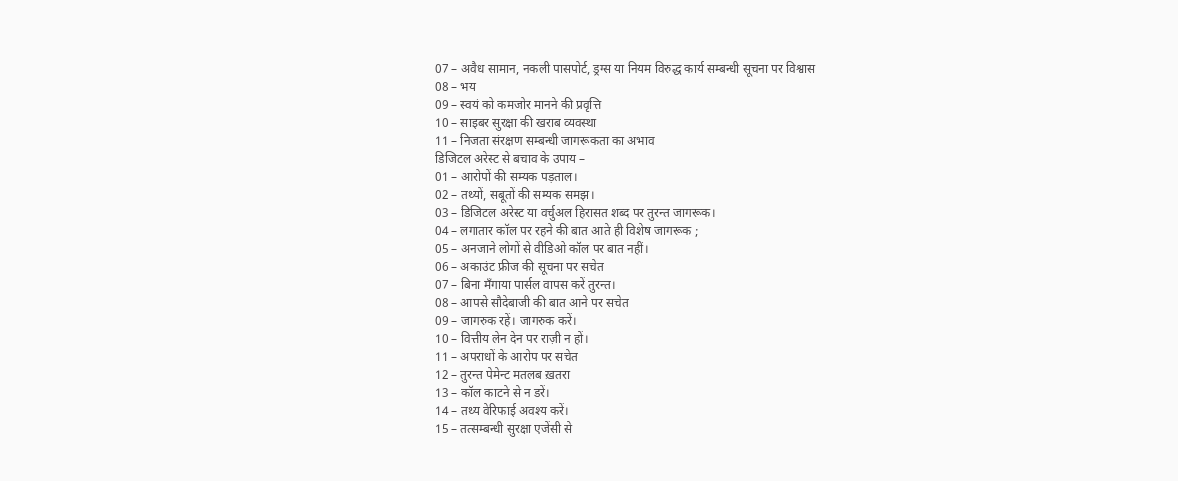07 – अवैध सामान, नकली पासपोर्ट, ड्रग्स या नियम विरुद्ध कार्य सम्बन्धी सूचना पर विश्वास
08 – भय
09 – स्वयं को कमजोर मानने की प्रवृत्ति
10 – साइबर सुरक्षा की खराब व्यवस्था
11 – निजता संरक्षण सम्बन्धी जागरूकता का अभाव
डिजिटल अरेस्ट से बचाव के उपाय –
01 – आरोपों की सम्यक पड़ताल।
02 – तथ्यों, सबूतों की सम्यक समझ।
03 – डिजिटल अरेस्ट या वर्चुअल हिरासत शब्द पर तुरन्त जागरूक।
04 – लगातार कॉल पर रहने की बात आते ही विशेष जागरूक ;
05 – अनजाने लोगों से वीडिओ कॉल पर बात नहीं।
06 – अकाउंट फ्रीज की सूचना पर सचेत
07 – बिना मँगाया पार्सल वापस करें तुरन्त।
08 – आपसे सौदेबाजी की बात आने पर सचेत
09 – जागरुक रहें। जागरुक करें।
10 – वित्तीय लेन देन पर राज़ी न हों।
11 – अपराधों के आरोप पर सचेत
12 – तुरन्त पेमेन्ट मतलब ख़तरा
13 – कॉल काटने से न डरें।
14 – तथ्य वेरिफाई अवश्य करें।
15 – तत्सम्बन्धी सुरक्षा एजेंसी से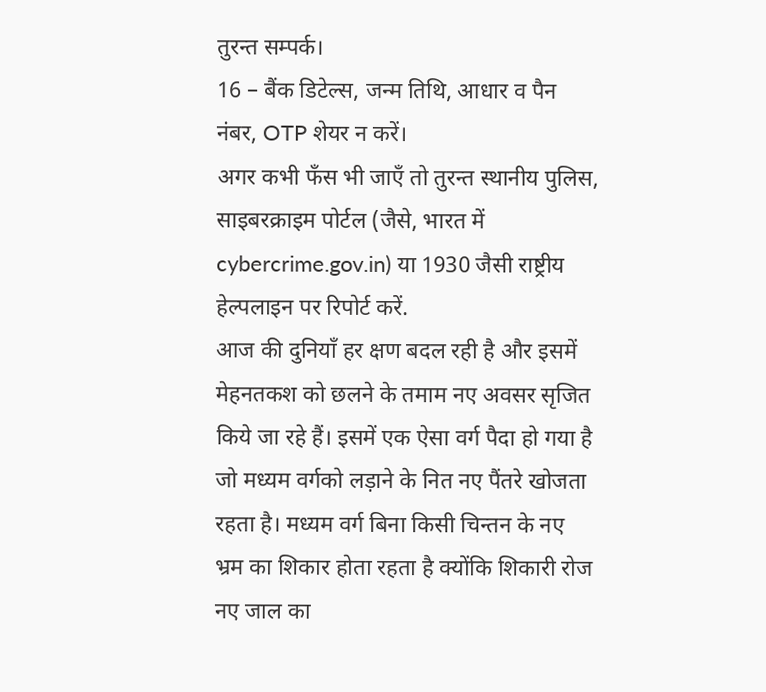तुरन्त सम्पर्क।
16 – बैंक डिटेल्स, जन्म तिथि, आधार व पैन नंबर, OTP शेयर न करें।
अगर कभी फँस भी जाएँ तो तुरन्त स्थानीय पुलिस, साइबरक्राइम पोर्टल (जैसे, भारत में cybercrime.gov.in) या 1930 जैसी राष्ट्रीय हेल्पलाइन पर रिपोर्ट करें.
आज की दुनियाँ हर क्षण बदल रही है और इसमें मेहनतकश को छलने के तमाम नए अवसर सृजित किये जा रहे हैं। इसमें एक ऐसा वर्ग पैदा हो गया है जो मध्यम वर्गको लड़ाने के नित नए पैंतरे खोजता रहता है। मध्यम वर्ग बिना किसी चिन्तन के नए भ्रम का शिकार होता रहता है क्योंकि शिकारी रोज नए जाल का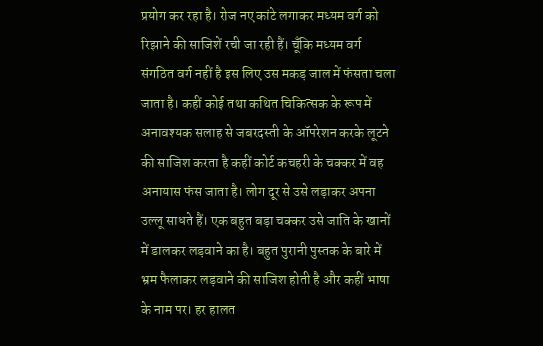प्रयोग कर रहा है। रोज नए कांटे लगाकर मध्यम वर्ग को रिझाने की साजिशें रची जा रही हैं। चूँकि मध्यम वर्ग संगठित वर्ग नहीं है इस लिए उस मकड़ जाल में फंसता चला जाता है। कहीं कोई तथा कथित चिकित्सक के रूप में अनावश्यक सलाह से जबरदस्ती के ऑपरेशन करके लूटने की साजिश करता है कहीं कोर्ट कचहरी के चक्कर में वह अनायास फंस जाता है। लोग दूर से उसे लड़ाकर अपना उल्लू साधते हैं। एक बहुत बड़ा चक्कर उसे जाति के खानों में डालकर लड़वाने का है। बहुत पुरानी पुस्तक के बारे में भ्रम फैलाकर लड़वाने की साजिश होती है और कहीं भाषा के नाम पर। हर हालत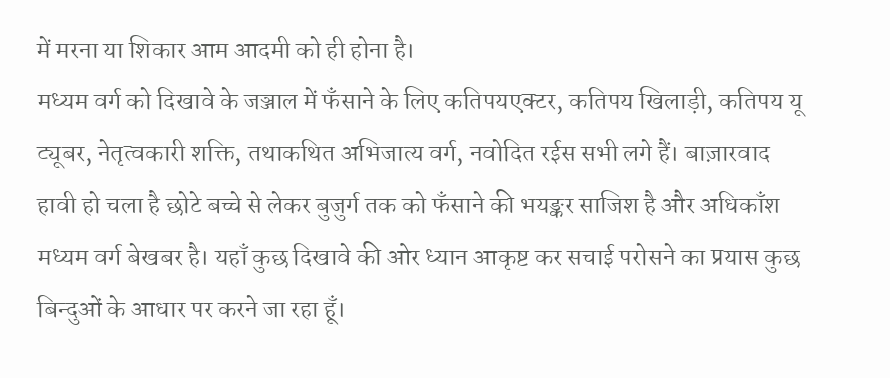में मरना या शिकार आम आदमी को ही होना है।
मध्यम वर्ग को दिखावे के जञ्जाल में फँसाने के लिए कतिपयएक्टर, कतिपय खिलाड़ी, कतिपय यू ट्यूबर, नेतृत्वकारी शक्ति, तथाकथित अभिजात्य वर्ग, नवोदित रईस सभी लगे हैं। बाज़ारवाद हावी हो चला है छोटे बच्चे से लेकर बुजुर्ग तक को फँसाने की भयङ्कर साजिश है और अधिकाँश मध्यम वर्ग बेखबर है। यहाँ कुछ दिखावे की ओर ध्यान आकृष्ट कर सचाई परोसने का प्रयास कुछ बिन्दुओं के आधार पर करने जा रहा हूँ।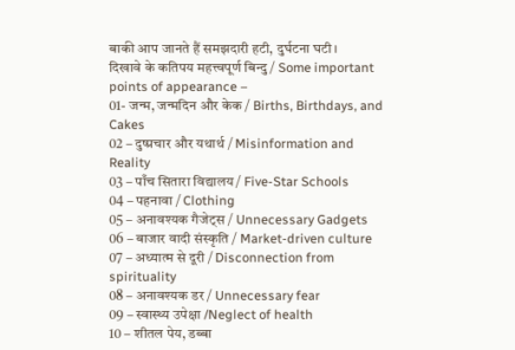बाकी आप जानते हैं समझदारी हटी, दुर्घटना घटी।
दिखावे के कतिपय महत्त्वपूर्ण बिन्दु / Some important points of appearance –
01- जन्म, जन्मदिन और केक / Births, Birthdays, and Cakes
02 – दुष्प्रचार और यथार्थ / Misinformation and Reality
03 – पाँच सितारा विद्यालय / Five-Star Schools
04 – पहनावा / Clothing
05 – अनावश्यक गैजेट्स / Unnecessary Gadgets
06 – बाजार वादी संस्कृति / Market-driven culture
07 – अध्यात्म से दूरी / Disconnection from spirituality
08 – अनावश्यक डर / Unnecessary fear
09 – स्वास्थ्य उपेक्षा /Neglect of health
10 – शीतल पेय, डब्बा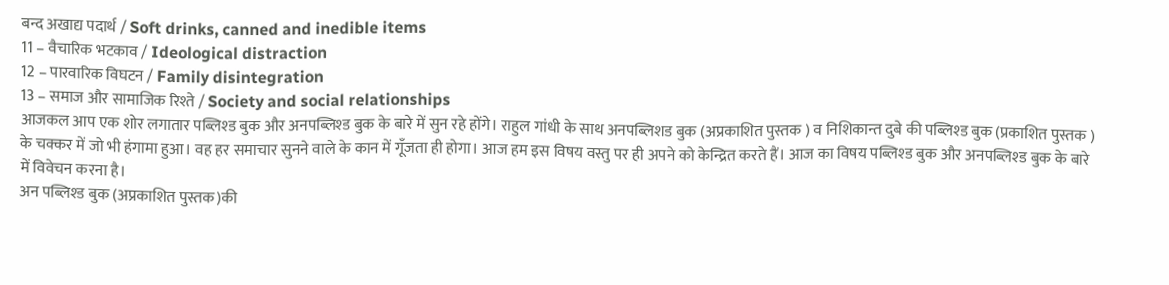बन्द अखाद्य पदार्थ / Soft drinks, canned and inedible items
11 – वैचारिक भटकाव / Ideological distraction
12 – पारवारिक विघटन / Family disintegration
13 – समाज और सामाजिक रिश्ते / Society and social relationships
आजकल आप एक शोर लगातार पब्लिश्ड बुक और अनपब्लिश्ड बुक के बारे में सुन रहे होंगे। राहुल गांधी के साथ अनपब्लिशड बुक (अप्रकाशित पुस्तक ) व निशिकान्त दुबे की पब्लिश्ड बुक (प्रकाशित पुस्तक ) के चक्कर में जो भी हंगामा हुआ। वह हर समाचार सुनने वाले के कान में गूँजता ही होगा। आज हम इस विषय वस्तु पर ही अपने को केन्द्रित करते हैं। आज का विषय पब्लिश्ड बुक और अनपब्लिश्ड बुक के बारे में विवेचन करना है।
अन पब्लिश्ड बुक (अप्रकाशित पुस्तक)की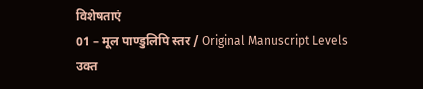विशेषताएं
01 – मूल पाण्डुलिपि स्तर / Original Manuscript Levels
उक्त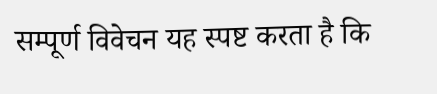सम्पूर्ण विवेचन यह स्पष्ट करता है कि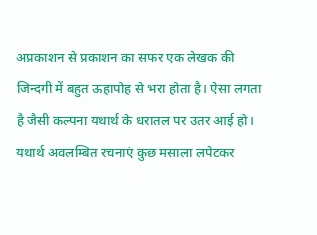अप्रकाशन से प्रकाशन का सफर एक लेखक की जिन्दगी में बहुत ऊहापोह से भरा होता है। ऐसा लगता है जैसी कल्पना यथार्थ के धरातल पर उतर आई हो। यथार्थ अवलम्बित रचनाएं कुछ मसाला लपेटकर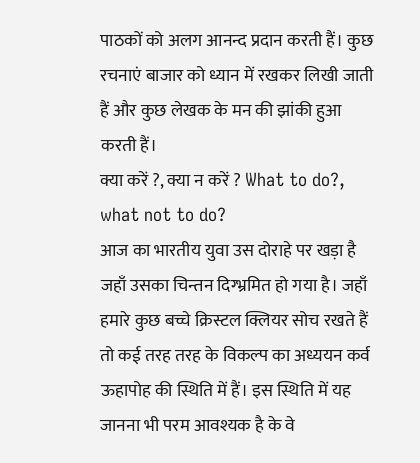पाठकों को अलग आनन्द प्रदान करती हैं। कुछ रचनाएं बाजार को ध्यान में रखकर लिखी जाती हैं और कुछ लेखक के मन की झांकी हुआ करती हैं।
क्या करें ?, क्या न करें ? What to do?, what not to do?
आज का भारतीय युवा उस दोराहे पर खड़ा है जहाँ उसका चिन्तन दिग्भ्रमित हो गया है। जहाँ हमारे कुछ बच्चे क्रिस्टल क्लियर सोच रखते हैं तो कई तरह तरह के विकल्प का अध्ययन कर्व ऊहापोह की स्थिति में हैं। इस स्थिति में यह जानना भी परम आवश्यक है के वे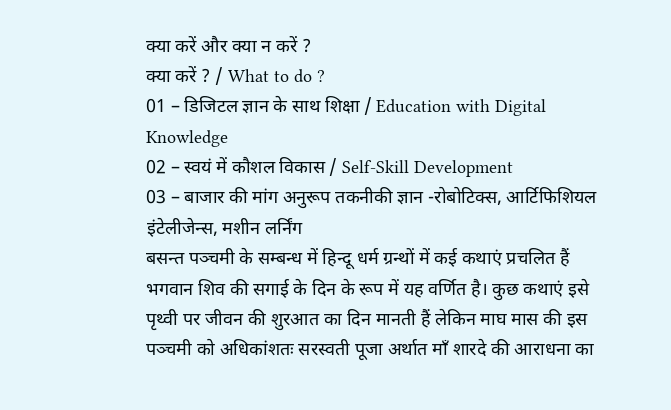क्या करें और क्या न करें ?
क्या करें ? / What to do ?
01 – डिजिटल ज्ञान के साथ शिक्षा / Education with Digital Knowledge
02 – स्वयं में कौशल विकास / Self-Skill Development
03 – बाजार की मांग अनुरूप तकनीकी ज्ञान -रोबोटिक्स, आर्टिफिशियल इंटेलीजेन्स, मशीन लर्निंग
बसन्त पञ्चमी के सम्बन्ध में हिन्दू धर्म ग्रन्थों में कई कथाएं प्रचलित हैं भगवान शिव की सगाई के दिन के रूप में यह वर्णित है। कुछ कथाएं इसे पृथ्वी पर जीवन की शुरआत का दिन मानती हैं लेकिन माघ मास की इस पञ्चमी को अधिकांशतः सरस्वती पूजा अर्थात माँ शारदे की आराधना का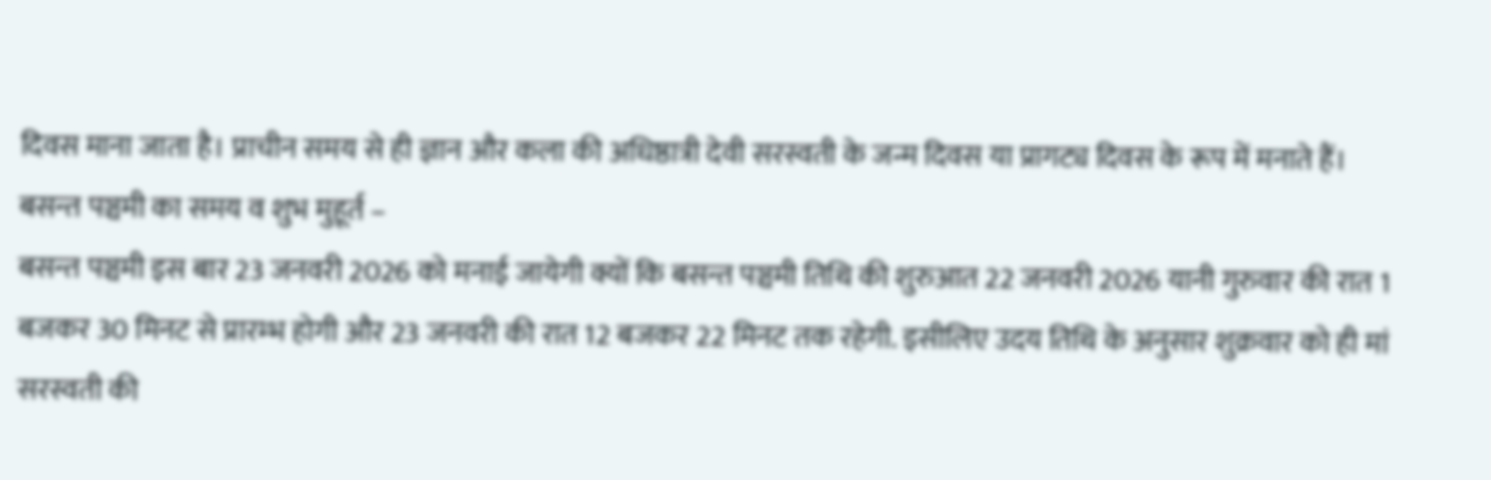दिवस माना जाता है। प्राचीन समय से ही ज्ञान और कला की अधिष्ठात्री देवी सरस्वती के जन्म दिवस या प्रागट्य दिवस के रूप में मनाते हैं।
बसन्त पञ्चमी का समय व शुभ मुहूर्त –
बसन्त पञ्चमी इस बार 23 जनवरी 2026 को मनाई जायेगी क्यों कि बसन्त पञ्चमी तिथि की शुरुआत 22 जनवरी 2026 यानी गुरुवार की रात 1 बजकर 30 मिनट से प्रारम्भ होगी और 23 जनवरी की रात 12 बजकर 22 मिनट तक रहेगी. इसीलिए उदय तिथि के अनुसार शुक्रवार को ही मां सरस्वती की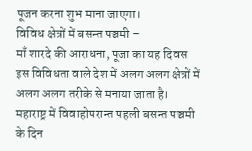पूजन करना शुभ माना जाएगा।
विविध क्षेत्रों में बसन्त पञ्चमी –
माँ शारदे की आराधना, पूजा का यह दिवस इस विविधता वाले देश में अलग अलग क्षेत्रों में अलग अलग तरीके से मनाया जाता है। महाराष्ट्र में विवाहोपरान्त पहली बसन्त पञ्चमी के दिन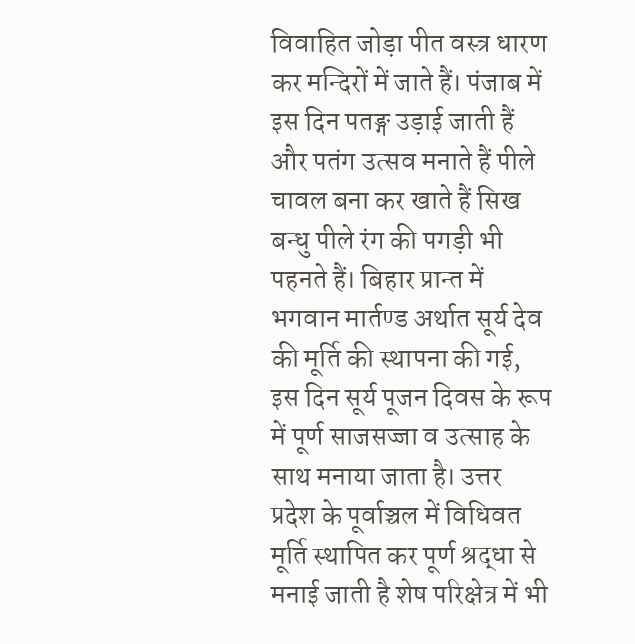विवाहित जोड़ा पीत वस्त्र धारण कर मन्दिरों में जाते हैं। पंजाब में इस दिन पतङ्ग उड़ाई जाती हैं और पतंग उत्सव मनाते हैं पीले चावल बना कर खाते हैं सिख बन्धु पीले रंग की पगड़ी भी पहनते हैं। बिहार प्रान्त में भगवान मार्तण्ड अर्थात सूर्य देव की मूर्ति की स्थापना की गई, इस दिन सूर्य पूजन दिवस के रूप में पूर्ण साजसज्जा व उत्साह के साथ मनाया जाता है। उत्तर प्रदेश के पूर्वाञ्चल में विधिवत मूर्ति स्थापित कर पूर्ण श्रद्धा से मनाई जाती है शेष परिक्षेत्र में भी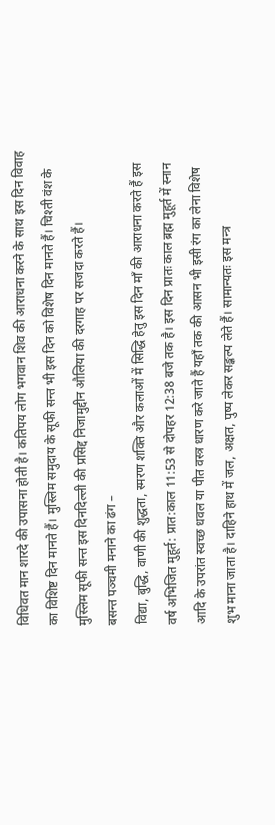विधिवत मान शारदे की उपासना होती है। कतिपय लोग भगवान शिव की आराधना करने के साथ इस दिन विवाह का विशिष्ट दिन मानते हैं। मुस्लिम समुदाय के सूफी सन्त भी इस दिन को विशेष दिन मानते हैं। चिश्ती वंश के मुस्लिम सूफी सन्त इस दिनदिल्ली की प्रसिद्द निजामुद्दीन औलिया की दरगाह पर सजदा करते हैं।
बसन्त पञ्चमी मनाने का ढंग –
विद्या, बुद्धि, वाणी की शुद्धता, स्मरण शक्ति और कलाओं में सिद्धि हेतु इस दिन माँ की आराधना करते हैं इस वर्ष अभिजित मुहूर्त: प्रात:काल 11:53 से दोपहर 12:38 बजे तक है। इस दिन प्रातः काल ब्रह्म मुहूर्त में स्नान आदि के उपरांत स्वच्छ धवल या पीत वस्त्र धारण करे जाते हैं यहाँ तक की आसन भी इसी रंग का लेना विशेष शुभ माना जाता है। दाहिने हाथ में जल, अक्षत, पुष्प लेकर सङ्कल्प लेते हैं। सामान्यतः इस मन्त्र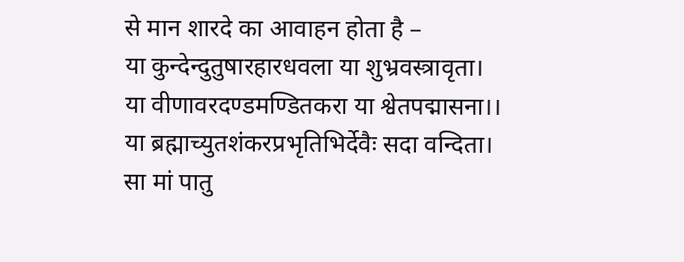से मान शारदे का आवाहन होता है –
या कुन्देन्दुतुषारहारधवला या शुभ्रवस्त्रावृता।
या वीणावरदण्डमण्डितकरा या श्वेतपद्मासना।।
या ब्रह्माच्युतशंकरप्रभृतिभिर्देवैः सदा वन्दिता।
सा मां पातु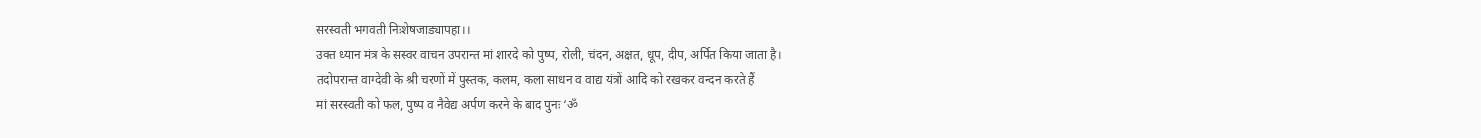सरस्वती भगवती निःशेषजाड्यापहा।।
उक्त ध्यान मंत्र के सस्वर वाचन उपरान्त मां शारदे को पुष्प, रोली, चंदन, अक्षत, धूप, दीप, अर्पित किया जाता है।
तदोपरान्त वाग्देवी के श्री चरणों में पुस्तक, कलम, कला साधन व वाद्य यंत्रों आदि को रखकर वन्दन करते हैं
मां सरस्वती को फल, पुष्प व नैवेद्य अर्पण करने के बाद पुनः ‘ॐ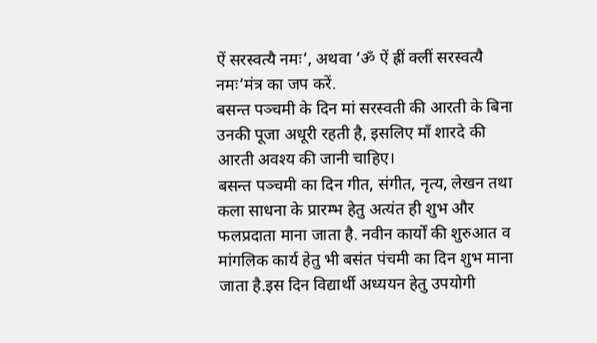ऐं सरस्वत्यै नमः‘, अथवा ‘ॐ ऐं ह्रीं क्लीं सरस्वत्यै नमः‘मंत्र का जप करें.
बसन्त पञ्चमी के दिन मां सरस्वती की आरती के बिना उनकी पूजा अधूरी रहती है, इसलिए माँ शारदे की आरती अवश्य की जानी चाहिए।
बसन्त पञ्चमी का दिन गीत, संगीत, नृत्य, लेखन तथा कला साधना के प्रारम्भ हेतु अत्यंत ही शुभ और फलप्रदाता माना जाता है. नवीन कार्यों की शुरुआत व मांगलिक कार्य हेतु भी बसंत पंचमी का दिन शुभ माना जाता है.इस दिन विद्यार्थी अध्ययन हेतु उपयोगी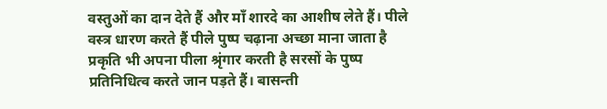वस्तुओं का दान देते हैं और माँ शारदे का आशीष लेते हैं। पीले वस्त्र धारण करते हैं पीले पुष्प चढ़ाना अच्छा माना जाता है प्रकृति भी अपना पीला श्रृंगार करती है सरसों के पुष्प प्रतिनिधित्व करते जान पड़ते हैं। बासन्ती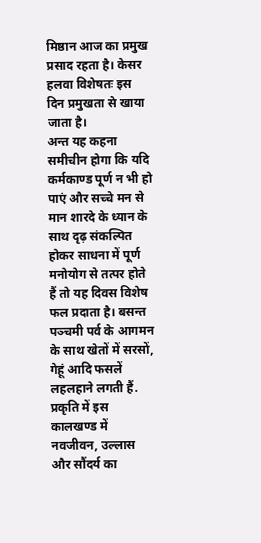मिष्ठान आज का प्रमुख प्रसाद रहता है। केसर हलवा विशेषतः इस दिन प्रमुखता से खाया जाता है।
अन्त यह कहना समीचीन होगा कि यदि कर्मकाण्ड पूर्ण न भी हो पाएं और सच्चे मन से मान शारदे के ध्यान के साथ दृढ़ संकल्पित होकर साधना में पूर्ण मनोयोग से तत्पर होते हैं तो यह दिवस विशेष फल प्रदाता है। बसन्त पञ्चमी पर्व के आगमन के साथ खेतों में सरसों, गेहूं आदि फसलें लहलहाने लगती हैं. प्रकृति में इस कालखण्ड में नवजीवन, उल्लास और सौंदर्य का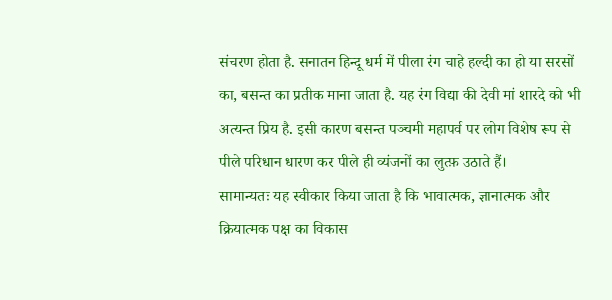संचरण होता है. सनातन हिन्दू धर्म में पीला रंग चाहे हल्दी का हो या सरसों का, बसन्त का प्रतीक माना जाता है. यह रंग विद्या की देवी मां शारदे को भी अत्यन्त प्रिय है. इसी कारण बसन्त पञ्चमी महापर्व पर लोग विशेष रूप से पीले परिधान धारण कर पीले ही व्यंजनों का लुत्फ़ उठाते हैं।
सामान्यतः यह स्वीकार किया जाता है कि भावात्मक, ज्ञानात्मक और क्रियात्मक पक्ष का विकास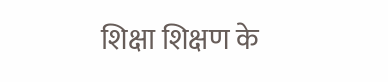शिक्षा शिक्षण के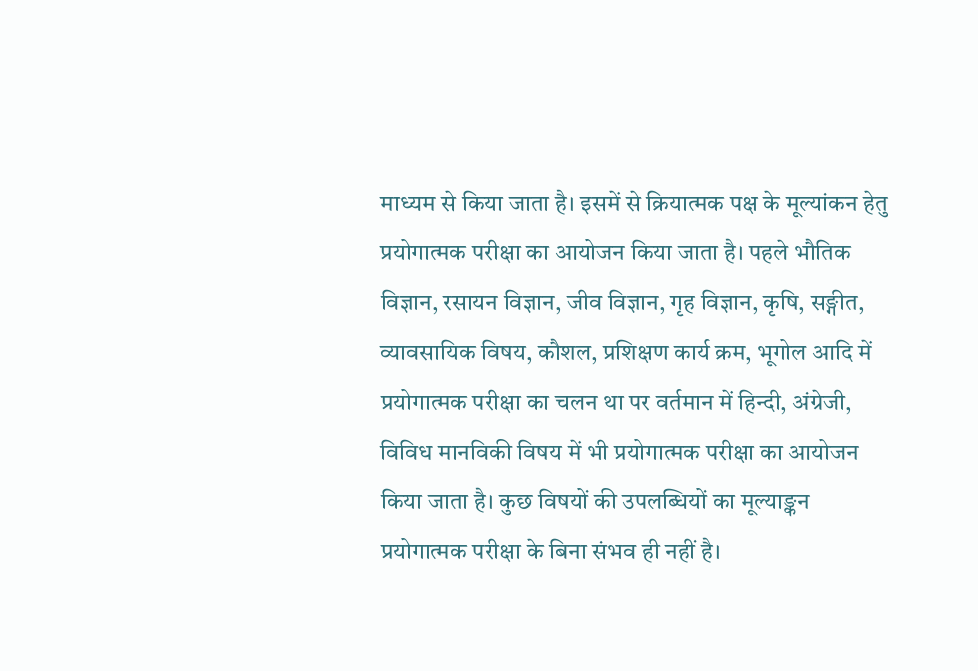माध्यम से किया जाता है। इसमें से क्रियात्मक पक्ष के मूल्यांकन हेतु प्रयोगात्मक परीक्षा का आयोजन किया जाता है। पहले भौतिक विज्ञान, रसायन विज्ञान, जीव विज्ञान, गृह विज्ञान, कृषि, सङ्गीत, व्यावसायिक विषय, कौशल, प्रशिक्षण कार्य क्रम, भूगोल आदि में प्रयोगात्मक परीक्षा का चलन था पर वर्तमान में हिन्दी, अंग्रेजी, विविध मानविकी विषय में भी प्रयोगात्मक परीक्षा का आयोजन किया जाता है। कुछ विषयों की उपलब्धियों का मूल्याङ्कन प्रयोगात्मक परीक्षा के बिना संभव ही नहीं है।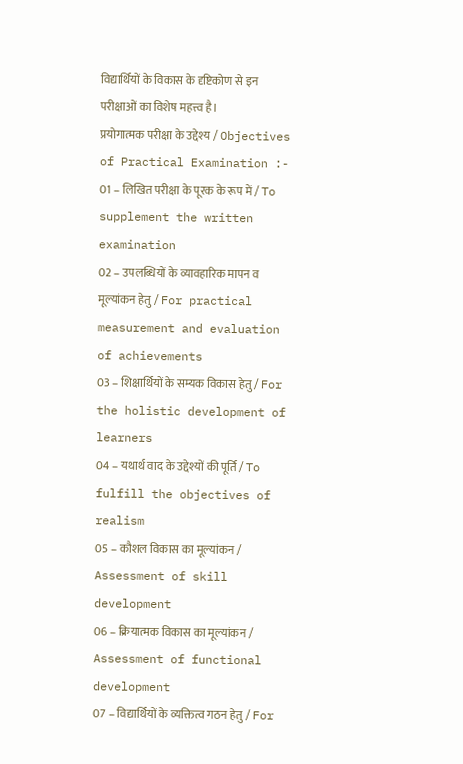विद्यार्थियों के विकास के दृष्टिकोण से इन परीक्षाओं का विशेष महत्त्व है।
प्रयोगात्मक परीक्षा के उद्देश्य / Objectives of Practical Examination :-
01 – लिखित परीक्षा के पूरक के रूप में / To supplement the written examination
02 – उपलब्धियों के व्यावहारिक मापन व मूल्यांकन हेतु / For practical measurement and evaluation of achievements
03 – शिक्षार्थियों के सम्यक विकास हेतु / For the holistic development of learners
04 – यथार्थ वाद के उद्देश्यों की पूर्ति / To fulfill the objectives of realism
05 – कौशल विकास का मूल्यांकन / Assessment of skill development
06 – क्रियात्मक विकास का मूल्यांकन / Assessment of functional development
07 – विद्यार्थियों के व्यक्तित्व गठन हेतु / For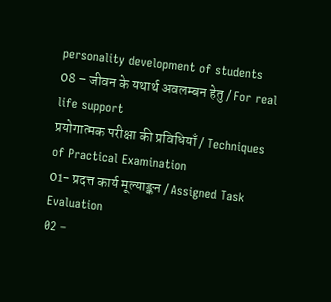personality development of students
08 – जीवन के यथार्थ अवलम्बन हेतु / For real life support
प्रयोगात्मक परीक्षा की प्रविधियाँ / Techniques of Practical Examination
01- प्रदत्त कार्य मूल्याङ्कन / Assigned Task Evaluation
02 –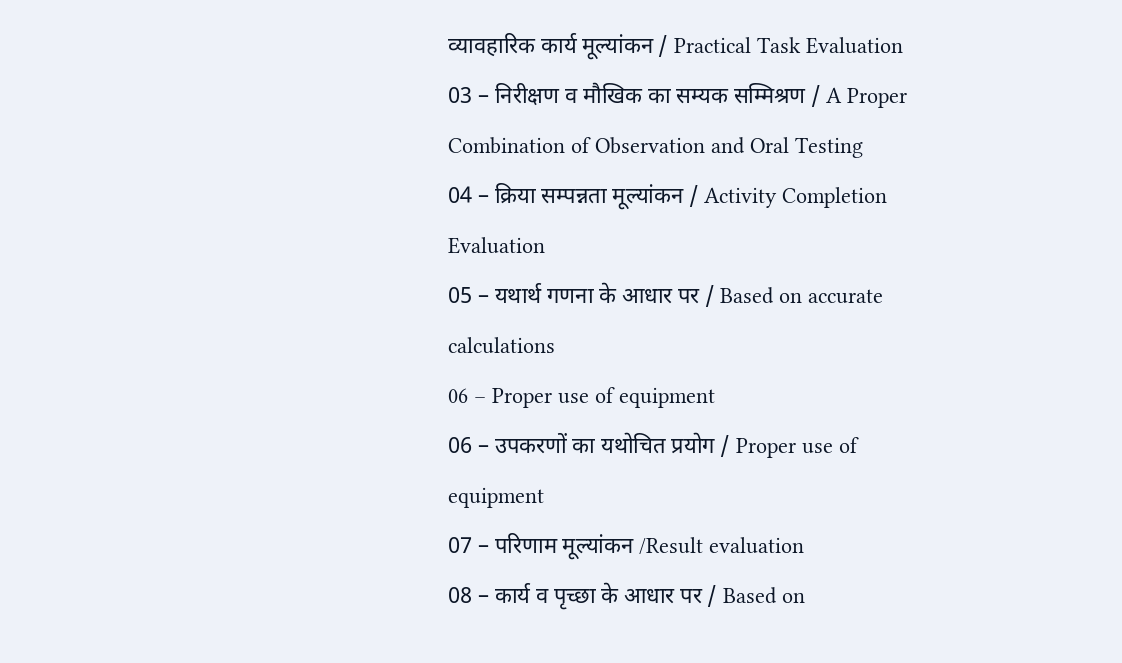व्यावहारिक कार्य मूल्यांकन / Practical Task Evaluation
03 – निरीक्षण व मौखिक का सम्यक सम्मिश्रण / A Proper Combination of Observation and Oral Testing
04 – क्रिया सम्पन्नता मूल्यांकन / Activity Completion Evaluation
05 – यथार्थ गणना के आधार पर / Based on accurate calculations
06 – Proper use of equipment
06 – उपकरणों का यथोचित प्रयोग / Proper use of equipment
07 – परिणाम मूल्यांकन /Result evaluation
08 – कार्य व पृच्छा के आधार पर / Based on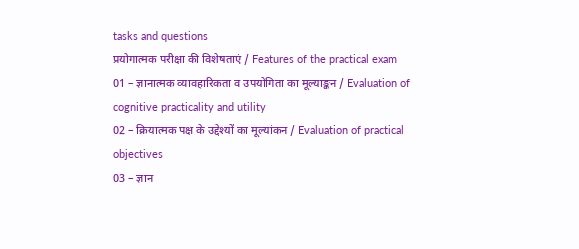tasks and questions
प्रयोगात्मक परीक्षा की विशेषताएं / Features of the practical exam
01 – ज्ञानात्मक व्यावहारिकता व उपयोगिता का मूल्याङ्कन / Evaluation of cognitive practicality and utility
02 – क्रियात्मक पक्ष के उद्देश्यों का मूल्यांकन / Evaluation of practical objectives
03 – ज्ञान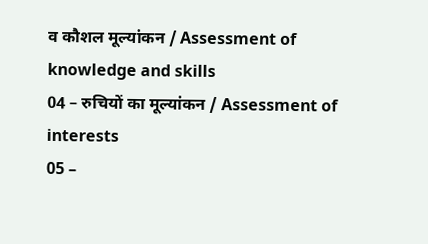व कौशल मूल्यांकन / Assessment of knowledge and skills
04 – रुचियों का मूल्यांकन / Assessment of interests
05 –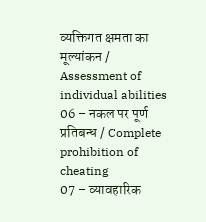व्यक्तिगत क्षमता का मूल्यांकन / Assessment of individual abilities
06 – नकल पर पूर्ण प्रतिबन्ध / Complete prohibition of cheating
07 – व्यावहारिक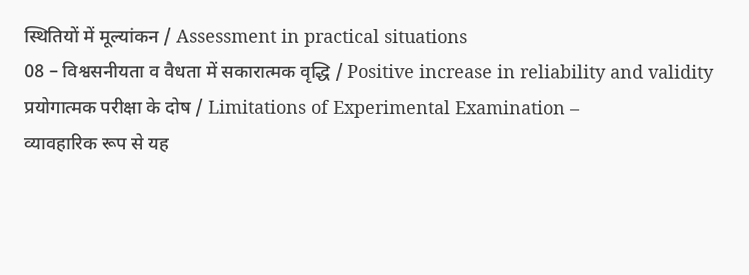स्थितियों में मूल्यांकन / Assessment in practical situations
08 – विश्वसनीयता व वैधता में सकारात्मक वृद्धि / Positive increase in reliability and validity
प्रयोगात्मक परीक्षा के दोष / Limitations of Experimental Examination –
व्यावहारिक रूप से यह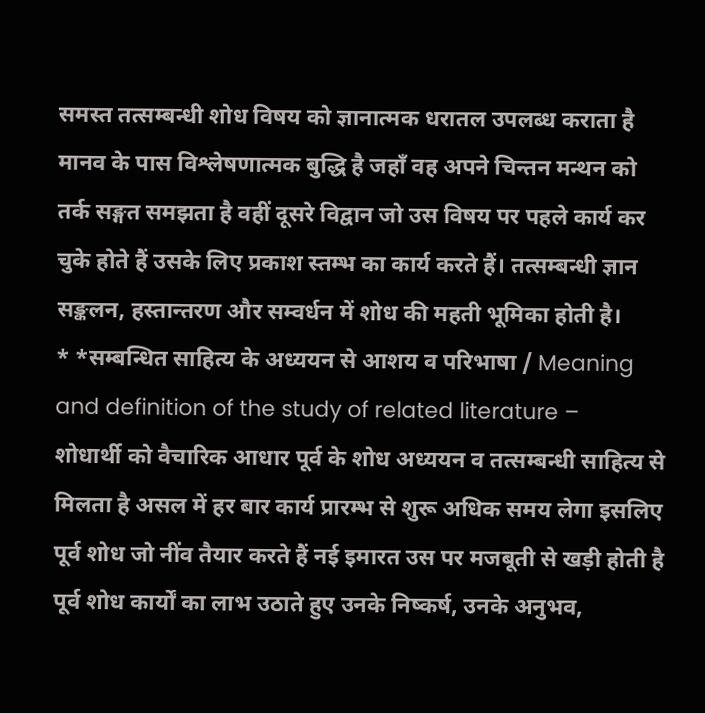समस्त तत्सम्बन्धी शोध विषय को ज्ञानात्मक धरातल उपलब्ध कराता है मानव के पास विश्लेषणात्मक बुद्धि है जहाँ वह अपने चिन्तन मन्थन को तर्क सङ्गत समझता है वहीं दूसरे विद्वान जो उस विषय पर पहले कार्य कर चुके होते हैं उसके लिए प्रकाश स्तम्भ का कार्य करते हैं। तत्सम्बन्धी ज्ञान सङ्कलन, हस्तान्तरण और सम्वर्धन में शोध की महती भूमिका होती है।
* *सम्बन्धित साहित्य के अध्ययन से आशय व परिभाषा / Meaning and definition of the study of related literature –
शोधार्थी को वैचारिक आधार पूर्व के शोध अध्ययन व तत्सम्बन्धी साहित्य से मिलता है असल में हर बार कार्य प्रारम्भ से शुरू अधिक समय लेगा इसलिए पूर्व शोध जो नींव तैयार करते हैं नई इमारत उस पर मजबूती से खड़ी होती है पूर्व शोध कार्यों का लाभ उठाते हुए उनके निष्कर्ष, उनके अनुभव,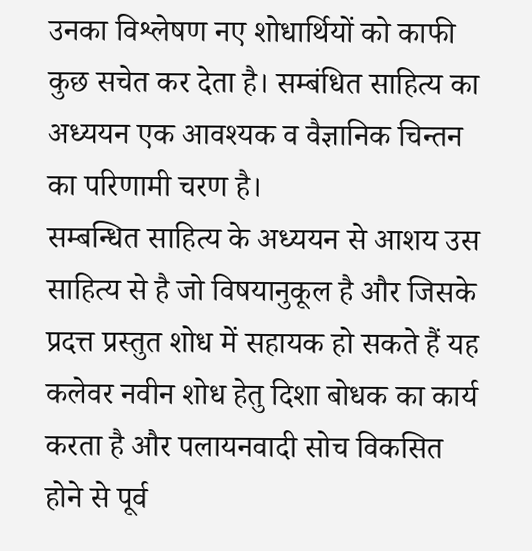उनका विश्लेषण नए शोधार्थियों को काफी कुछ सचेत कर देता है। सम्बंधित साहित्य का अध्ययन एक आवश्यक व वैज्ञानिक चिन्तन का परिणामी चरण है।
सम्बन्धित साहित्य के अध्ययन से आशय उस साहित्य से है जो विषयानुकूल है और जिसके प्रदत्त प्रस्तुत शोध में सहायक हो सकते हैं यह कलेवर नवीन शोध हेतु दिशा बोधक का कार्य करता है और पलायनवादी सोच विकसित होने से पूर्व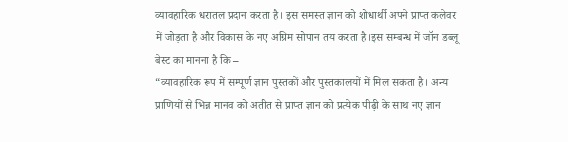व्यावहारिक धरातल प्रदान करता है। इस समस्त ज्ञान को शोधार्थी अपने प्राप्त कलेवर में जोड़ता है और विकास के नए अग्रिम सोपान तय करता है।इस सम्बन्ध में जॉन डब्लू बेस्ट का मानना है कि –
“व्यावहारिक रूप में सम्पूर्ण ज्ञान पुस्तकों और पुस्तकालयों में मिल सकता है। अन्य प्राणियों से भिन्न मानव को अतीत से प्राप्त ज्ञान को प्रत्येक पीढ़ी के साथ नए ज्ञान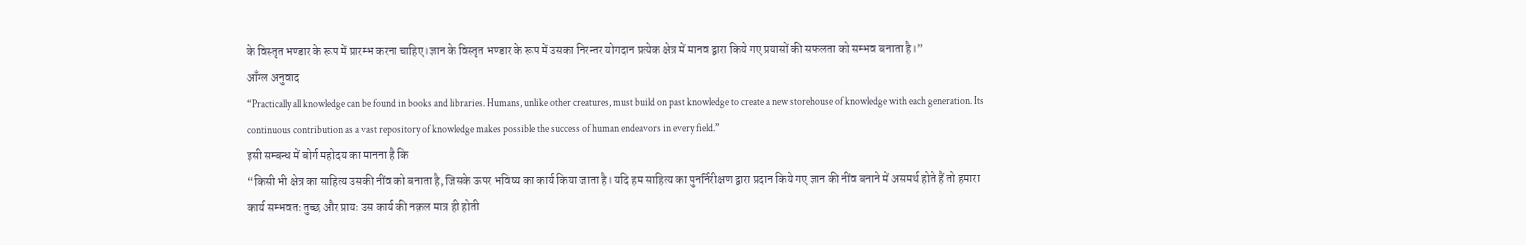के विस्तृत भण्डार के रूप में प्रारम्भ करना चाहिए।ज्ञान के विस्तृत भण्डार के रूप में उसका निरन्तर योगदान प्रत्येक क्षेत्र में मानव द्वारा किये गए प्रयासों की सफलता को सम्भव बनाता है।”
आँग्ल अनुवाद
“Practically all knowledge can be found in books and libraries. Humans, unlike other creatures, must build on past knowledge to create a new storehouse of knowledge with each generation. Its continuous contribution as a vast repository of knowledge makes possible the success of human endeavors in every field.”
इसी सम्बन्ध में बोर्ग महोदय का मानना है कि
“किसी भी क्षेत्र का साहित्य उसकी नींव को बनाता है, जिसके ऊपर भविष्य का कार्य किया जाता है। यदि हम साहित्य का पुनर्निरीक्षण द्वारा प्रदान किये गए ज्ञान की नींव बनाने में असमर्थ होते हैं तो हमारा कार्य सम्भवतः तुच्छ और प्रायः उस कार्य की नक़ल मात्र ही होती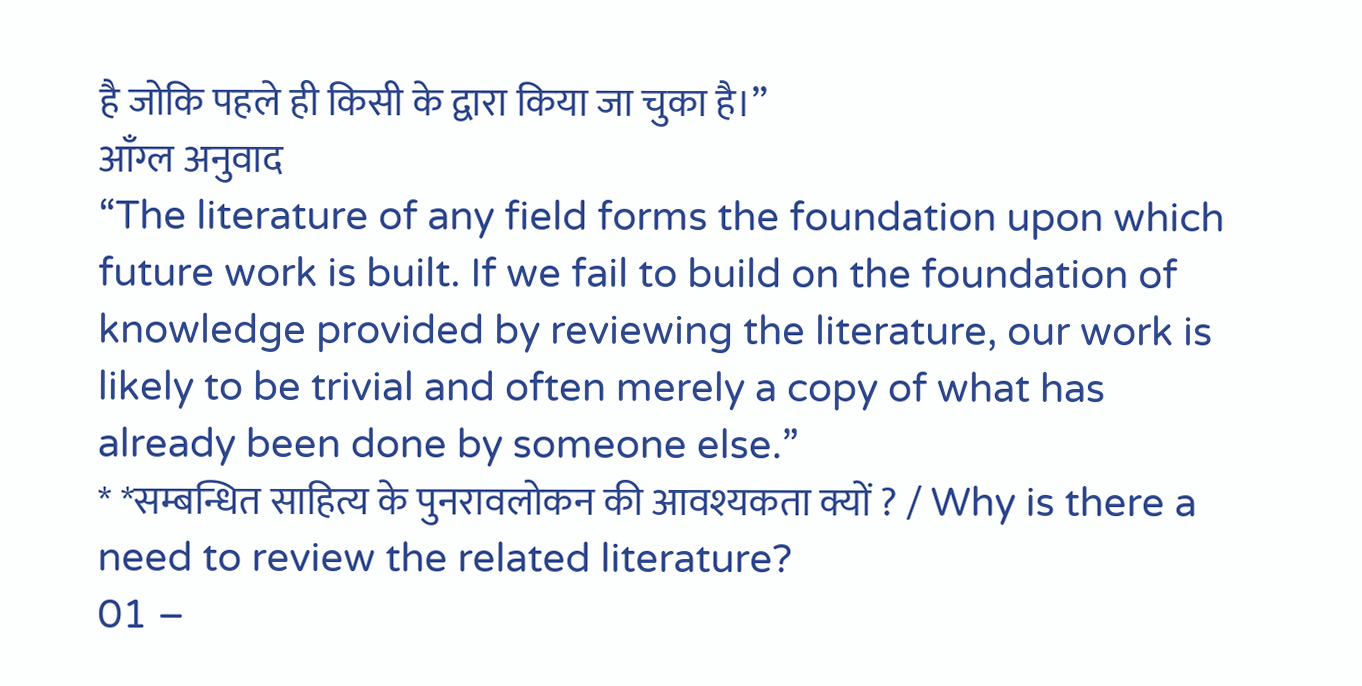है जोकि पहले ही किसी के द्वारा किया जा चुका है।”
आँग्ल अनुवाद
“The literature of any field forms the foundation upon which future work is built. If we fail to build on the foundation of knowledge provided by reviewing the literature, our work is likely to be trivial and often merely a copy of what has already been done by someone else.”
* *सम्बन्धित साहित्य के पुनरावलोकन की आवश्यकता क्यों ? / Why is there a need to review the related literature?
01 –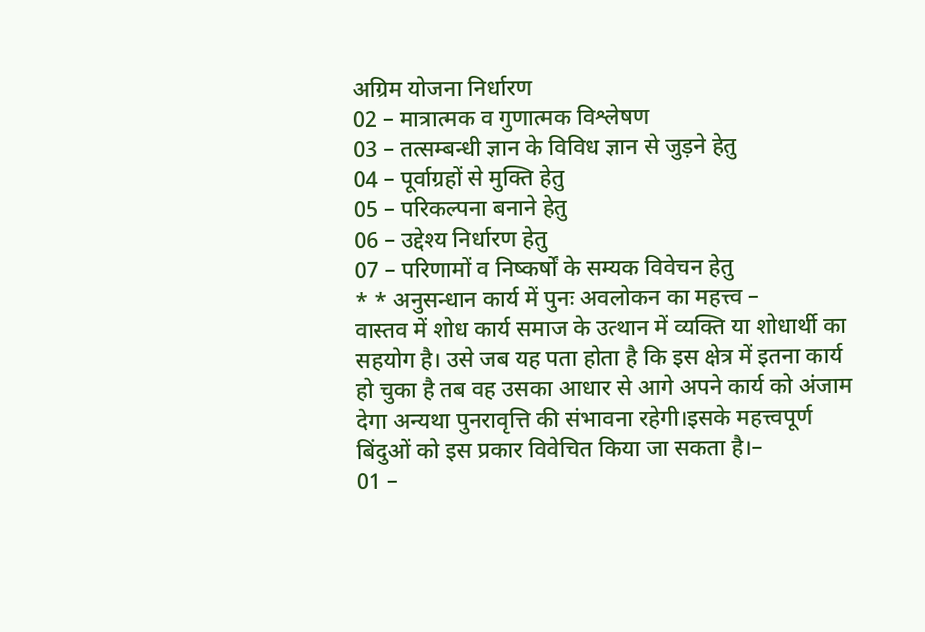अग्रिम योजना निर्धारण
02 – मात्रात्मक व गुणात्मक विश्लेषण
03 – तत्सम्बन्धी ज्ञान के विविध ज्ञान से जुड़ने हेतु
04 – पूर्वाग्रहों से मुक्ति हेतु
05 – परिकल्पना बनाने हेतु
06 – उद्देश्य निर्धारण हेतु
07 – परिणामों व निष्कर्षों के सम्यक विवेचन हेतु
* * अनुसन्धान कार्य में पुनः अवलोकन का महत्त्व –
वास्तव में शोध कार्य समाज के उत्थान में व्यक्ति या शोधार्थी का सहयोग है। उसे जब यह पता होता है कि इस क्षेत्र में इतना कार्य हो चुका है तब वह उसका आधार से आगे अपने कार्य को अंजाम देगा अन्यथा पुनरावृत्ति की संभावना रहेगी।इसके महत्त्वपूर्ण बिंदुओं को इस प्रकार विवेचित किया जा सकता है।–
01 –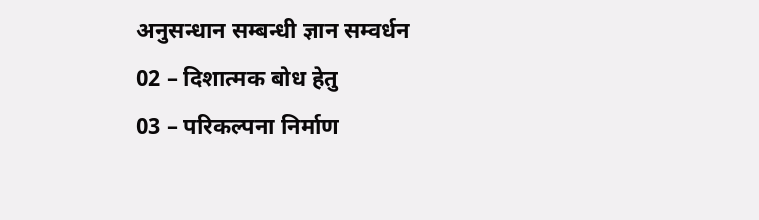अनुसन्धान सम्बन्धी ज्ञान सम्वर्धन
02 – दिशात्मक बोध हेतु
03 – परिकल्पना निर्माण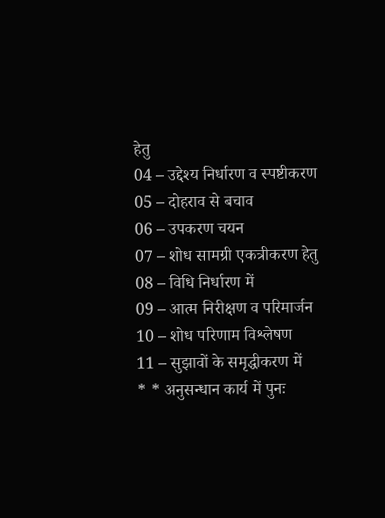हेतु
04 – उद्देश्य निर्धारण व स्पष्टीकरण
05 – दोहराव से बचाव
06 – उपकरण चयन
07 – शोध सामग्री एकत्रीकरण हेतु
08 – विधि निर्धारण में
09 – आत्म निरीक्षण व परिमार्जन
10 – शोध परिणाम विश्लेषण
11 – सुझावों के समृद्धीकरण में
* * अनुसन्धान कार्य में पुनः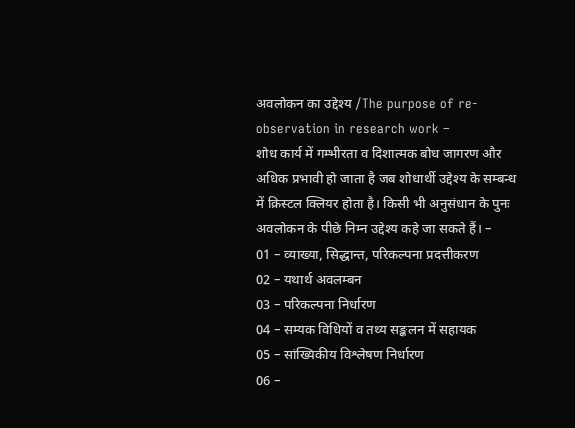अवलोकन का उद्देश्य /The purpose of re-observation in research work –
शोध कार्य में गम्भीरता व दिशात्मक बोध जागरण और अधिक प्रभावी हो जाता है जब शोधार्थी उद्देश्य के सम्बन्ध में क्रिस्टल क्लियर होता है। किसी भी अनुसंधान के पुनः अवलोकन के पीछे निम्न उद्देश्य कहे जा सकते हैं। –
01 – व्याख्या, सिद्धान्त, परिकल्पना प्रदत्तीकरण
02 – यथार्थ अवलम्बन
03 – परिकल्पना निर्धारण
04 – सम्यक विधियों व तथ्य सङ्कलन में सहायक
05 – सांख्यिकीय विश्लेषण निर्धारण
06 –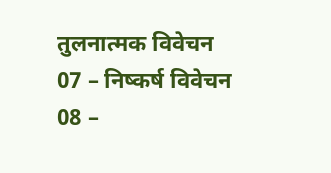तुलनात्मक विवेचन
07 – निष्कर्ष विवेचन
08 –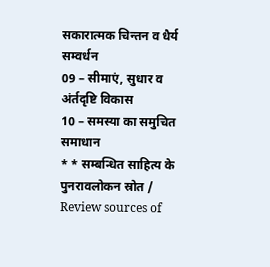सकारात्मक चिन्तन व धैर्य सम्वर्धन
09 – सीमाएं, सुधार व अंर्तदृष्टि विकास
10 – समस्या का समुचित समाधान
* * सम्बन्धित साहित्य के पुनरावलोकन स्रोत / Review sources of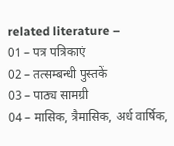related literature –
01 – पत्र पत्रिकाएं
02 – तत्सम्बन्धी पुस्तकें
03 – पाठ्य सामग्री
04 – मासिक, त्रैमासिक, अर्ध वार्षिक,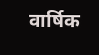वार्षिक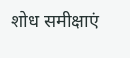शोध समीक्षाएं